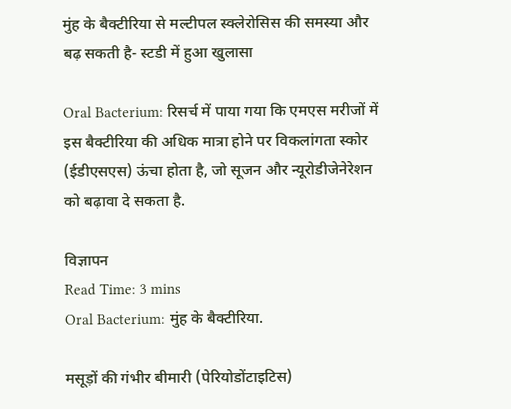मुंह के बैक्टीरिया से मल्टीपल स्क्लेरोसिस की समस्या और बढ़ सकती है- स्टडी में हुआ खुलासा

Oral Bacterium: रिसर्च में पाया गया कि एमएस मरीजों में इस बैक्टीरिया की अधिक मात्रा होने पर विकलांगता स्कोर (ईडीएसएस) ऊंचा होता है, जो सूजन और न्यूरोडीजेनेरेशन को बढ़ावा दे सकता है.

विज्ञापन
Read Time: 3 mins
Oral Bacterium: मुंह के बैक्टीरिया.

मसूड़ों की गंभीर बीमारी (पेरियोडोंटाइटिस)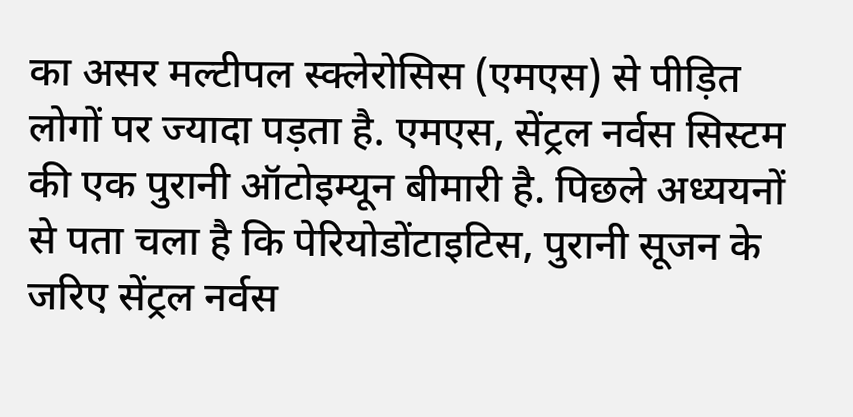का असर मल्टीपल स्क्लेरोसिस (एमएस) से पीड़ित लोगों पर ज्यादा पड़ता है. एमएस, सेंट्रल नर्वस सिस्टम की एक पुरानी ऑटोइम्यून बीमारी है. पिछले अध्ययनों से पता चला है कि पेरियोडोंटाइटिस, पुरानी सूजन के जरिए सेंट्रल नर्वस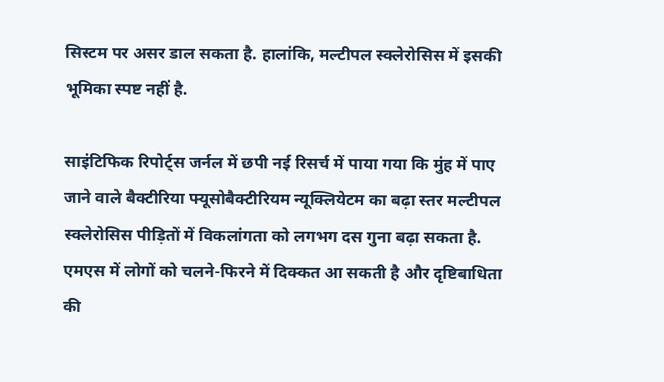सिस्टम पर असर डाल सकता है. हालांकि, मल्टीपल स्क्लेरोसिस में इसकी भूमिका स्पष्ट नहीं है.

साइंटिफिक रिपोर्ट्स जर्नल में छपी नई रिसर्च में पाया गया कि मुंह में पाए जाने वाले बैक्टीरिया फ्यूसोबैक्टीरियम न्यूक्लियेटम का बढ़ा स्तर मल्टीपल स्क्लेरोसिस पीड़ितों में विकलांगता को लगभग दस गुना बढ़ा सकता है. एमएस में लोगों को चलने-फिरने में दिक्कत आ सकती है और दृष्टिबाधिता की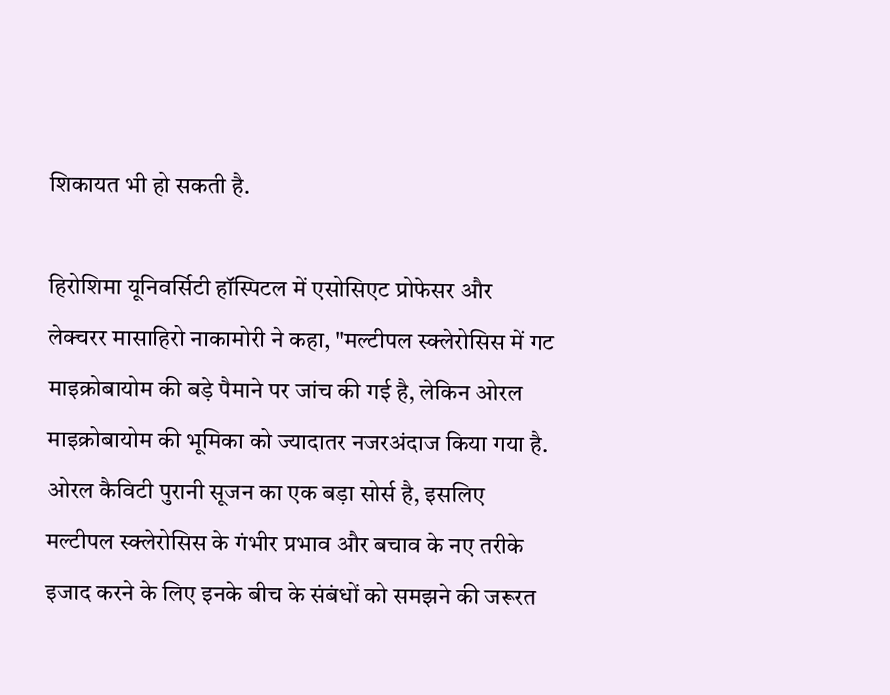शिकायत भी हो सकती है.

हिरोशिमा यूनिवर्सिटी हॉस्पिटल में एसोसिएट प्रोफेसर और लेक्चरर मासाहिरो नाकामोरी ने कहा, "मल्टीपल स्क्लेरोसिस में गट माइक्रोबायोम की बड़े पैमाने पर जांच की गई है, लेकिन ओरल माइक्रोबायोम की भूमिका को ज्यादातर नजरअंदाज किया गया है. ओरल कैविटी पुरानी सूजन का एक बड़ा सोर्स है, इसलिए मल्टीपल स्क्लेरोसिस के गंभीर प्रभाव और बचाव के नए तरीके इजाद करने के लिए इनके बीच के संबंधों को समझने की जरूरत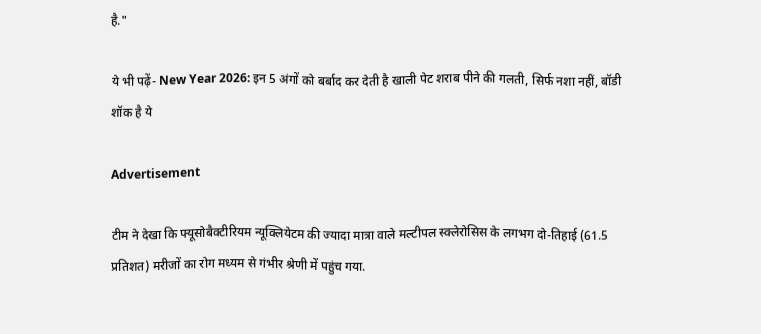है."

ये भी पढ़ें- New Year 2026: इन 5 अंगों को बर्बाद कर देती है खाली पेट शराब पीने की गलती, सिर्फ नशा नहीं, बॉडी शॉक है ये

Advertisement

टीम ने देखा कि फ्यूसोबैक्टीरियम न्यूक्लियेटम की ज्यादा मात्रा वाले मल्टीपल स्क्लेरोसिस के लगभग दो-तिहाई (61.5 प्रतिशत) मरीजों का रोग मध्यम से गंभीर श्रेणी में पहुंच गया.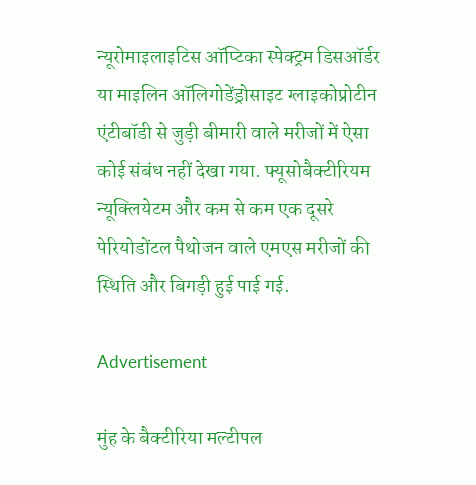न्यूरोमाइलाइटिस ऑप्टिका स्पेक्ट्रम डिसऑर्डर या माइलिन ऑलिगोडेंड्रोसाइट ग्लाइकोप्रोटीन एंटीबॉडी से जुड़ी बीमारी वाले मरीजों में ऐसा कोई संबंध नहीं देखा गया. फ्यूसोबैक्टीरियम न्यूक्लियेटम और कम से कम एक दूसरे पेरियोडोंटल पैथोजन वाले एमएस मरीजों की स्थिति और बिगड़ी हुई पाई गई.

Advertisement

मुंह के बैक्टीरिया मल्टीपल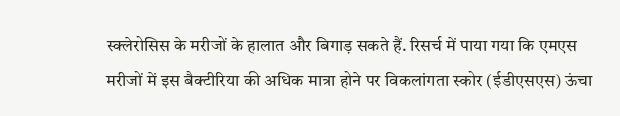स्क्लेरोसिस के मरीजों के हालात और बिगाड़ सकते हैं. रिसर्च में पाया गया कि एमएस मरीजों में इस बैक्टीरिया की अधिक मात्रा होने पर विकलांगता स्कोर (ईडीएसएस) ऊंचा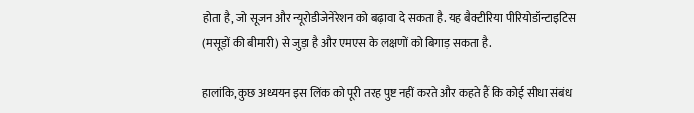होता है, जो सूजन और न्यूरोडीजेनेरेशन को बढ़ावा दे सकता है. यह बैक्टीरिया पीरियोडॉन्टाइटिस (मसूड़ों की बीमारी) से जुड़ा है और एमएस के लक्षणों को बिगाड़ सकता है.

हालांकि, कुछ अध्ययन इस लिंक को पूरी तरह पुष्ट नहीं करते और कहते हैं कि कोई सीधा संबंध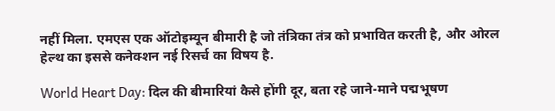नहीं मिला. एमएस एक ऑटोइम्यून बीमारी है जो तंत्रिका तंत्र को प्रभावित करती है, और ओरल हेल्थ का इससे कनेक्शन नई रिसर्च का विषय है.

World Heart Day: दिल की बीमार‍ियां कैसे होंगी दूर, बता रहे जाने-माने पद्मभूषण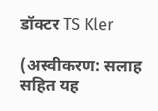डॉक्‍टर TS Kler

(अस्वीकरण: सलाह सहित यह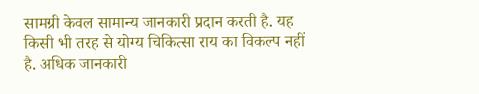सामग्री केवल सामान्य जानकारी प्रदान करती है. यह किसी भी तरह से योग्य चिकित्सा राय का विकल्प नहीं है. अधिक जानकारी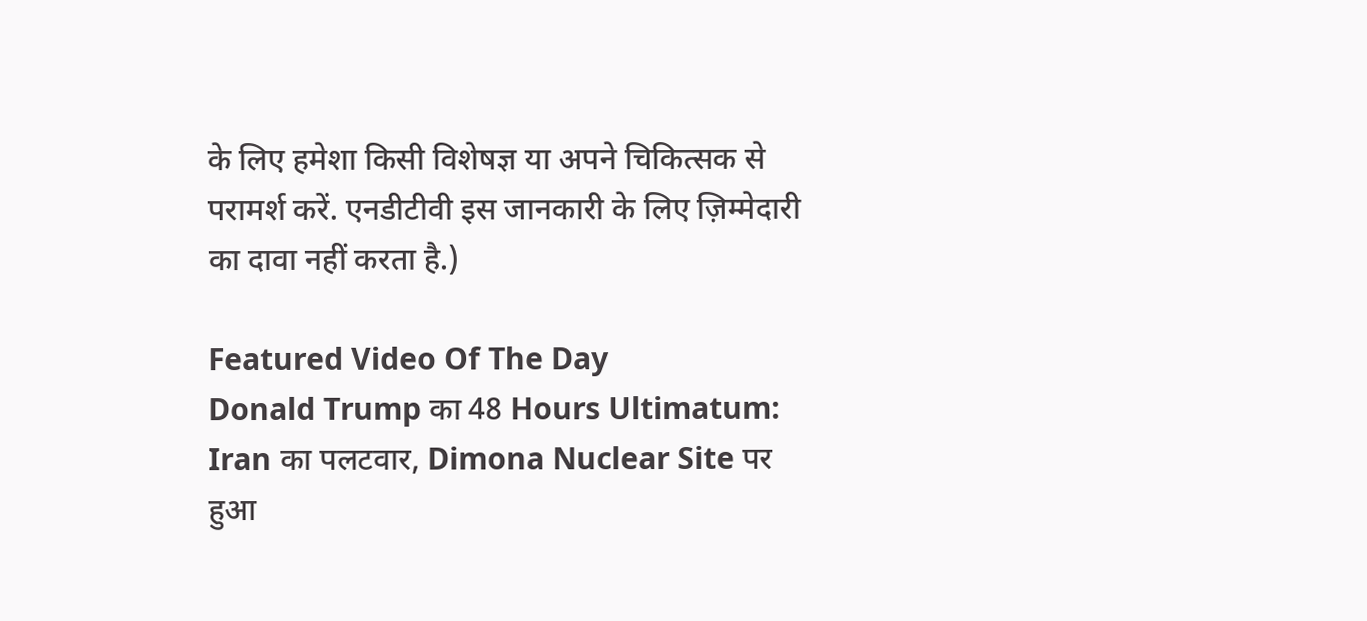के लिए हमेशा किसी विशेषज्ञ या अपने चिकित्सक से परामर्श करें. एनडीटीवी इस जानकारी के लिए ज़िम्मेदारी का दावा नहीं करता है.)

Featured Video Of The Day
Donald Trump का 48 Hours Ultimatum: Iran का पलटवार, Dimona Nuclear Site पर हुआ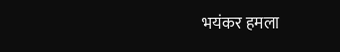भयंकर हमला